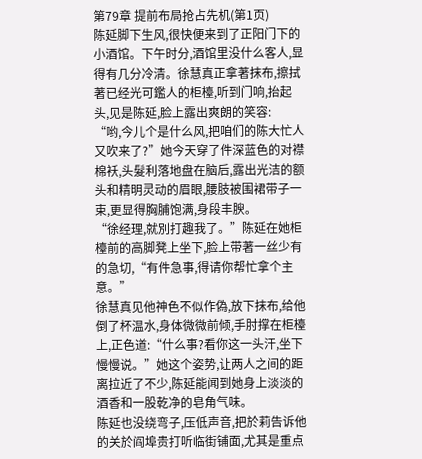第79章 提前布局抢占先机(第1页)
陈延脚下生风,很快便来到了正阳门下的小酒馆。下午时分,酒馆里没什么客人,显得有几分冷清。徐慧真正拿著抹布,擦拭著已经光可鑑人的柜檯,听到门响,抬起头,见是陈延,脸上露出爽朗的笑容:
“哟,今儿个是什么风,把咱们的陈大忙人又吹来了?”她今天穿了件深蓝色的对襟棉袄,头髮利落地盘在脑后,露出光洁的额头和精明灵动的眉眼,腰肢被围裙带子一束,更显得胸脯饱满,身段丰腴。
“徐经理,就別打趣我了。”陈延在她柜檯前的高脚凳上坐下,脸上带著一丝少有的急切,“有件急事,得请你帮忙拿个主意。”
徐慧真见他神色不似作偽,放下抹布,给他倒了杯温水,身体微微前倾,手肘撑在柜檯上,正色道:“什么事?看你这一头汗,坐下慢慢说。”她这个姿势,让两人之间的距离拉近了不少,陈延能闻到她身上淡淡的酒香和一股乾净的皂角气味。
陈延也没绕弯子,压低声音,把於莉告诉他的关於阎埠贵打听临街铺面,尤其是重点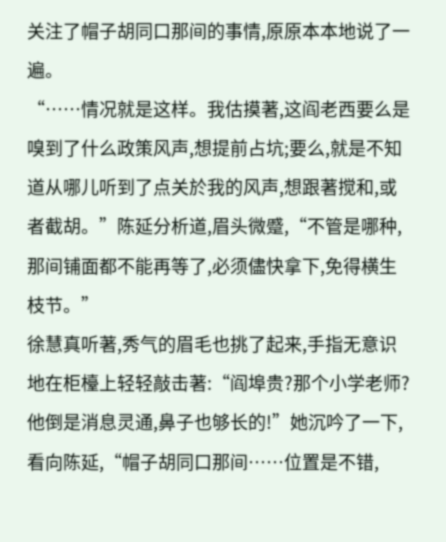关注了帽子胡同口那间的事情,原原本本地说了一遍。
“……情况就是这样。我估摸著,这阎老西要么是嗅到了什么政策风声,想提前占坑;要么,就是不知道从哪儿听到了点关於我的风声,想跟著搅和,或者截胡。”陈延分析道,眉头微蹙,“不管是哪种,那间铺面都不能再等了,必须儘快拿下,免得横生枝节。”
徐慧真听著,秀气的眉毛也挑了起来,手指无意识地在柜檯上轻轻敲击著:“阎埠贵?那个小学老师?他倒是消息灵通,鼻子也够长的!”她沉吟了一下,看向陈延,“帽子胡同口那间……位置是不错,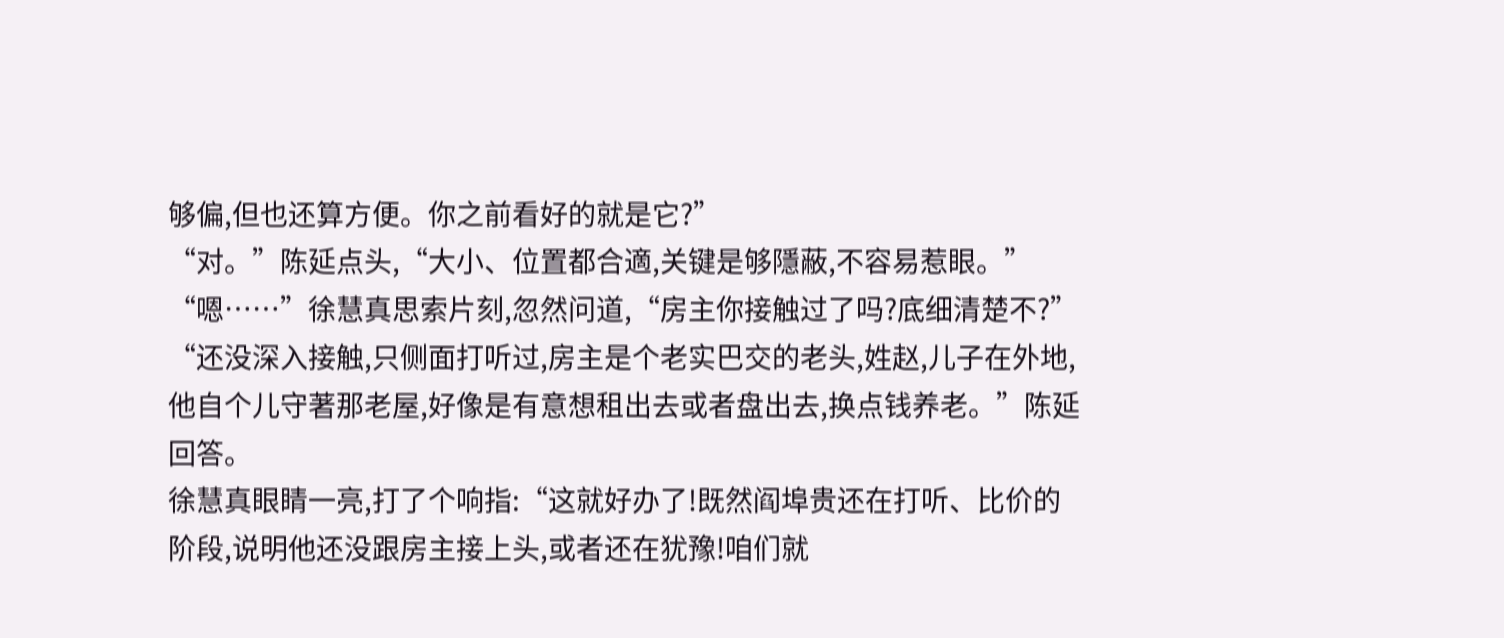够偏,但也还算方便。你之前看好的就是它?”
“对。”陈延点头,“大小、位置都合適,关键是够隱蔽,不容易惹眼。”
“嗯……”徐慧真思索片刻,忽然问道,“房主你接触过了吗?底细清楚不?”
“还没深入接触,只侧面打听过,房主是个老实巴交的老头,姓赵,儿子在外地,他自个儿守著那老屋,好像是有意想租出去或者盘出去,换点钱养老。”陈延回答。
徐慧真眼睛一亮,打了个响指:“这就好办了!既然阎埠贵还在打听、比价的阶段,说明他还没跟房主接上头,或者还在犹豫!咱们就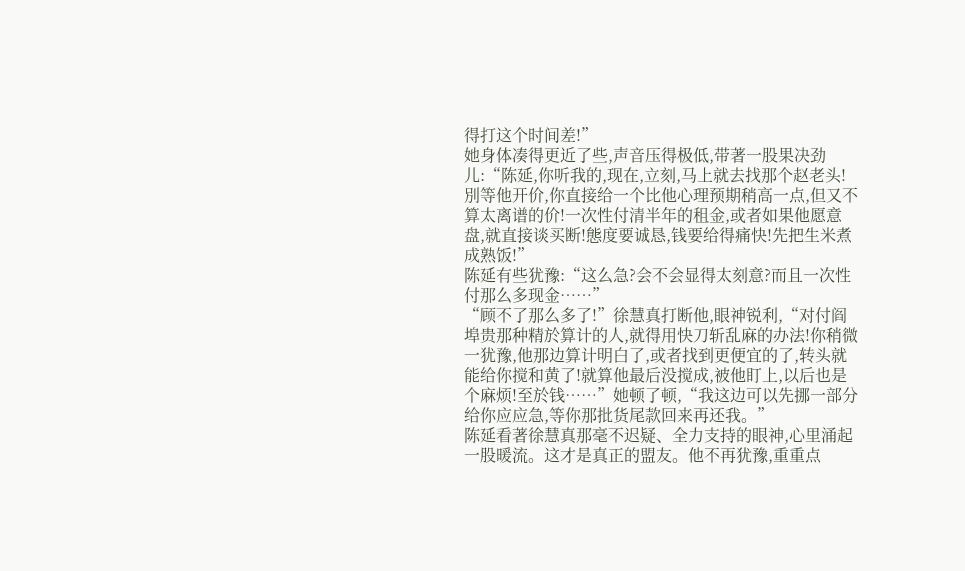得打这个时间差!”
她身体凑得更近了些,声音压得极低,带著一股果决劲儿:“陈延,你听我的,现在,立刻,马上就去找那个赵老头!別等他开价,你直接给一个比他心理预期稍高一点,但又不算太离谱的价!一次性付清半年的租金,或者如果他愿意盘,就直接谈买断!態度要诚恳,钱要给得痛快!先把生米煮成熟饭!”
陈延有些犹豫:“这么急?会不会显得太刻意?而且一次性付那么多现金……”
“顾不了那么多了!”徐慧真打断他,眼神锐利,“对付阎埠贵那种精於算计的人,就得用快刀斩乱麻的办法!你稍微一犹豫,他那边算计明白了,或者找到更便宜的了,转头就能给你搅和黄了!就算他最后没搅成,被他盯上,以后也是个麻烦!至於钱……”她顿了顿,“我这边可以先挪一部分给你应应急,等你那批货尾款回来再还我。”
陈延看著徐慧真那毫不迟疑、全力支持的眼神,心里涌起一股暖流。这才是真正的盟友。他不再犹豫,重重点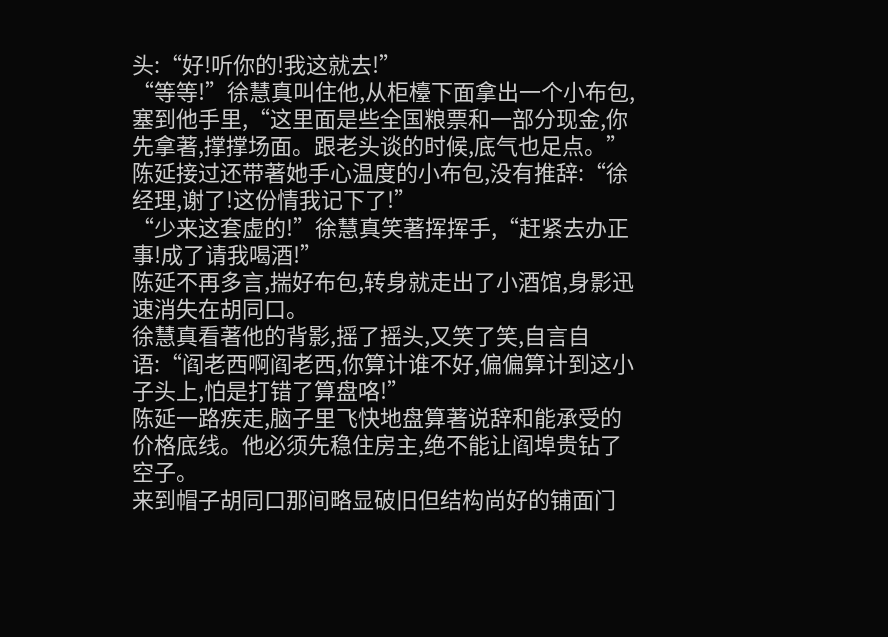头:“好!听你的!我这就去!”
“等等!”徐慧真叫住他,从柜檯下面拿出一个小布包,塞到他手里,“这里面是些全国粮票和一部分现金,你先拿著,撑撑场面。跟老头谈的时候,底气也足点。”
陈延接过还带著她手心温度的小布包,没有推辞:“徐经理,谢了!这份情我记下了!”
“少来这套虚的!”徐慧真笑著挥挥手,“赶紧去办正事!成了请我喝酒!”
陈延不再多言,揣好布包,转身就走出了小酒馆,身影迅速消失在胡同口。
徐慧真看著他的背影,摇了摇头,又笑了笑,自言自语:“阎老西啊阎老西,你算计谁不好,偏偏算计到这小子头上,怕是打错了算盘咯!”
陈延一路疾走,脑子里飞快地盘算著说辞和能承受的价格底线。他必须先稳住房主,绝不能让阎埠贵钻了空子。
来到帽子胡同口那间略显破旧但结构尚好的铺面门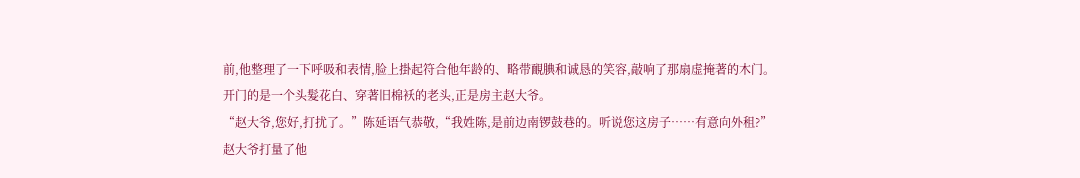前,他整理了一下呼吸和表情,脸上掛起符合他年龄的、略带靦腆和诚恳的笑容,敲响了那扇虚掩著的木门。
开门的是一个头髮花白、穿著旧棉袄的老头,正是房主赵大爷。
“赵大爷,您好,打扰了。”陈延语气恭敬,“我姓陈,是前边南锣鼓巷的。听说您这房子……有意向外租?”
赵大爷打量了他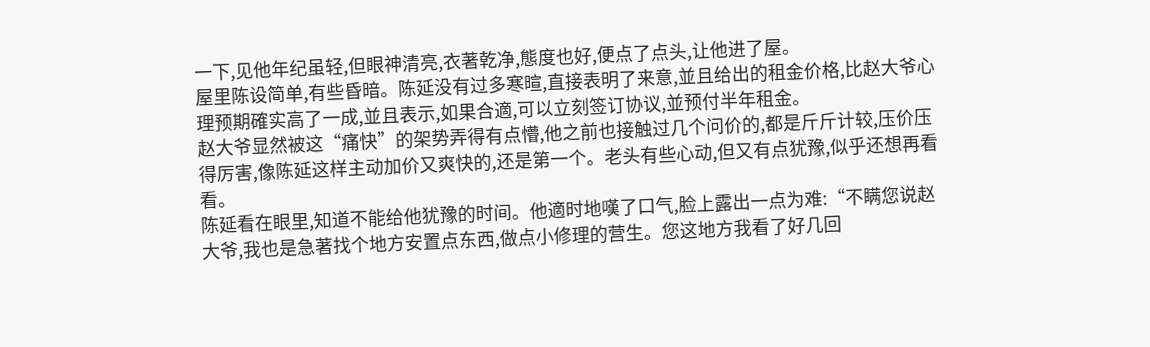一下,见他年纪虽轻,但眼神清亮,衣著乾净,態度也好,便点了点头,让他进了屋。
屋里陈设简单,有些昏暗。陈延没有过多寒暄,直接表明了来意,並且给出的租金价格,比赵大爷心理预期確实高了一成,並且表示,如果合適,可以立刻签订协议,並预付半年租金。
赵大爷显然被这“痛快”的架势弄得有点懵,他之前也接触过几个问价的,都是斤斤计较,压价压得厉害,像陈延这样主动加价又爽快的,还是第一个。老头有些心动,但又有点犹豫,似乎还想再看看。
陈延看在眼里,知道不能给他犹豫的时间。他適时地嘆了口气,脸上露出一点为难:“不瞒您说赵大爷,我也是急著找个地方安置点东西,做点小修理的营生。您这地方我看了好几回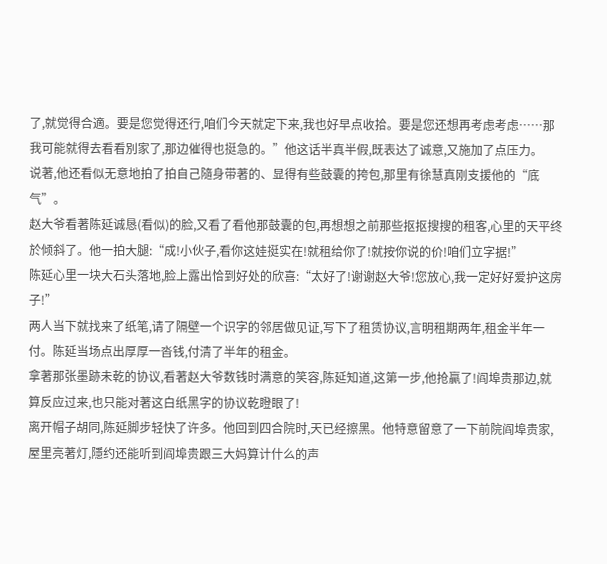了,就觉得合適。要是您觉得还行,咱们今天就定下来,我也好早点收拾。要是您还想再考虑考虑……那我可能就得去看看別家了,那边催得也挺急的。”他这话半真半假,既表达了诚意,又施加了点压力。
说著,他还看似无意地拍了拍自己隨身带著的、显得有些鼓囊的挎包,那里有徐慧真刚支援他的“底气”。
赵大爷看著陈延诚恳(看似)的脸,又看了看他那鼓囊的包,再想想之前那些抠抠搜搜的租客,心里的天平终於倾斜了。他一拍大腿:“成!小伙子,看你这娃挺实在!就租给你了!就按你说的价!咱们立字据!”
陈延心里一块大石头落地,脸上露出恰到好处的欣喜:“太好了!谢谢赵大爷!您放心,我一定好好爱护这房子!”
两人当下就找来了纸笔,请了隔壁一个识字的邻居做见证,写下了租赁协议,言明租期两年,租金半年一付。陈延当场点出厚厚一沓钱,付清了半年的租金。
拿著那张墨跡未乾的协议,看著赵大爷数钱时满意的笑容,陈延知道,这第一步,他抢贏了!阎埠贵那边,就算反应过来,也只能对著这白纸黑字的协议乾瞪眼了!
离开帽子胡同,陈延脚步轻快了许多。他回到四合院时,天已经擦黑。他特意留意了一下前院阎埠贵家,屋里亮著灯,隱约还能听到阎埠贵跟三大妈算计什么的声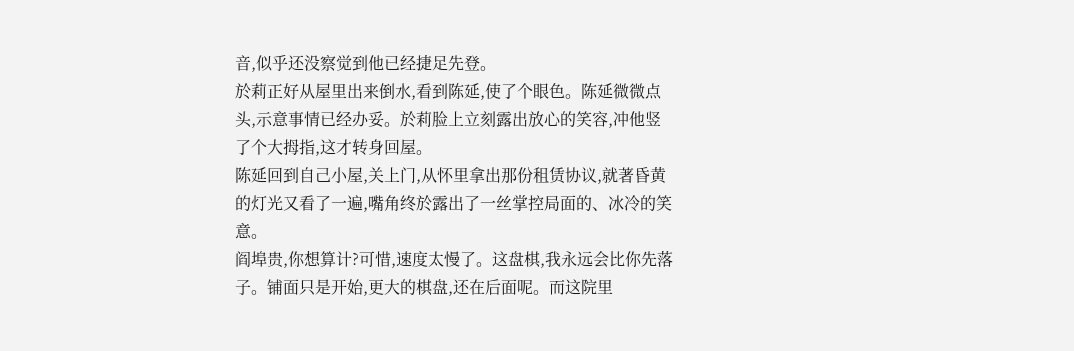音,似乎还没察觉到他已经捷足先登。
於莉正好从屋里出来倒水,看到陈延,使了个眼色。陈延微微点头,示意事情已经办妥。於莉脸上立刻露出放心的笑容,冲他竖了个大拇指,这才转身回屋。
陈延回到自己小屋,关上门,从怀里拿出那份租赁协议,就著昏黄的灯光又看了一遍,嘴角终於露出了一丝掌控局面的、冰冷的笑意。
阎埠贵,你想算计?可惜,速度太慢了。这盘棋,我永远会比你先落子。铺面只是开始,更大的棋盘,还在后面呢。而这院里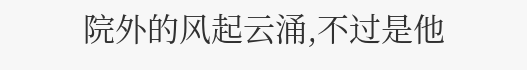院外的风起云涌,不过是他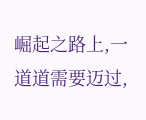崛起之路上,一道道需要迈过,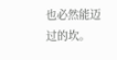也必然能迈过的坎。